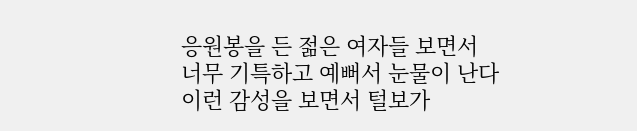응원봉을 든 젊은 여자들 보면서
너무 기특하고 예뻐서 눈물이 난다
이런 감성을 보면서 털보가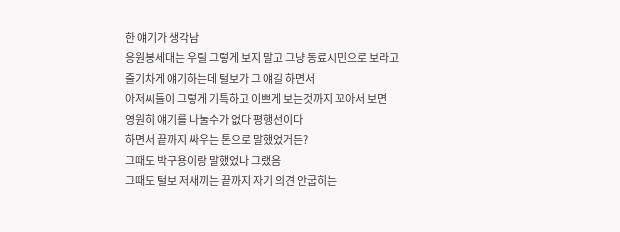한 얘기가 생각남
응원봉세대는 우릴 그렇게 보지 말고 그냥 동료시민으로 보라고
줄기차게 얘기하는데 털보가 그 얘길 하면서
아저씨들이 그렇게 기특하고 이쁘게 보는것까지 꼬아서 보면
영원히 얘기를 나눌수가 없다 평행선이다
하면서 끝까지 싸우는 톤으로 말했었거든?
그때도 박구용이랑 말했었나 그랬음
그때도 털보 저새끼는 끝까지 자기 의견 안굽히는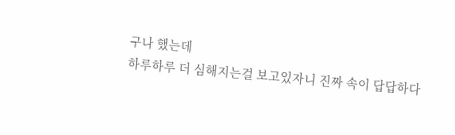구나 했는데
하루하루 더 심해지는걸 보고있자니 진짜 속이 답답하다